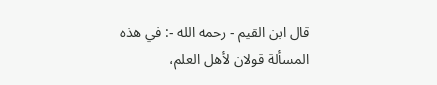قال ابن القيم - رحمه الله -: في هذه المسألة قولان لأهل العلم،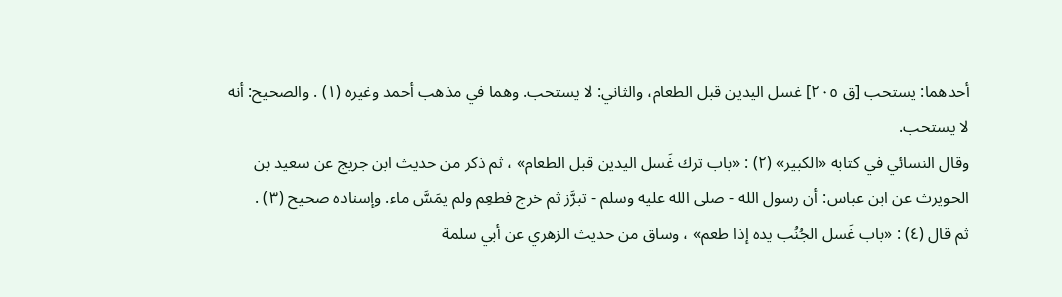أحدهما: يستحب [ق ٢٠٥] غسل اليدين قبل الطعام، والثاني: لا يستحب. وهما في مذهب أحمد وغيره (١) . والصحيح: أنه لا يستحب.
وقال النسائي في كتابه «الكبير» (٢) : «باب ترك غَسل اليدين قبل الطعام» ، ثم ذكر من حديث ابن جريج عن سعيد بن الحويرث عن ابن عباس: أن رسول الله - صلى الله عليه وسلم - تبرَّز ثم خرج فطعِم ولم يمَسَّ ماء. وإسناده صحيح (٣) .
ثم قال (٤) : «باب غَسل الجُنُب يده إذا طعم» ، وساق من حديث الزهري عن أبي سلمة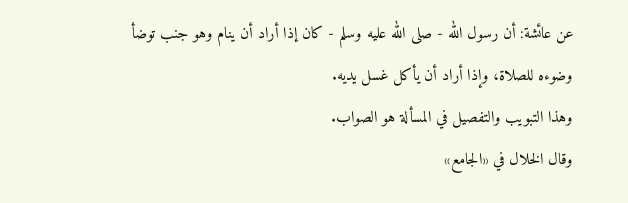عن عائشة: أن رسول الله - صلى الله عليه وسلم - كان إذا أراد أن ينام وهو جنب توضأ وضوءه للصلاة، وإذا أراد أن يأكل غسل يديه.
وهذا التبويب والتفصيل في المسألة هو الصواب.
وقال الخلال في «الجامع»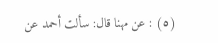(٥) : عن مهنا قال: سألت أحمد عن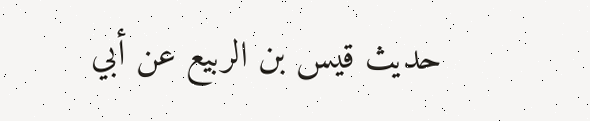حديث قيس بن الربيع عن أبي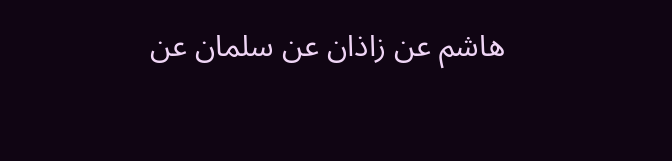هاشم عن زاذان عن سلمان عن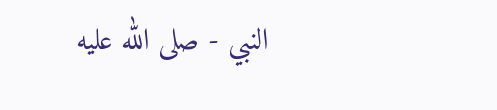النبي - صلى الله عليه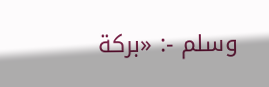وسلم -: «بركة